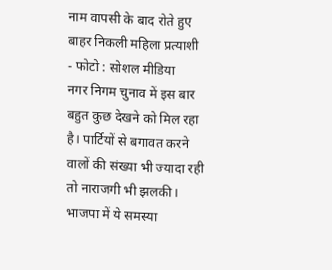नाम वापसी के बाद रोते हुए बाहर निकली महिला प्रत्याशी
- फोटो : सोशल मीडिया
नगर निगम चुनाव में इस बार बहुत कुछ देखने को मिल रहा है। पार्टियों से बगावत करने वालों की संख्या भी ज्यादा रही तो नाराजगी भी झलकी। भाजपा में ये समस्या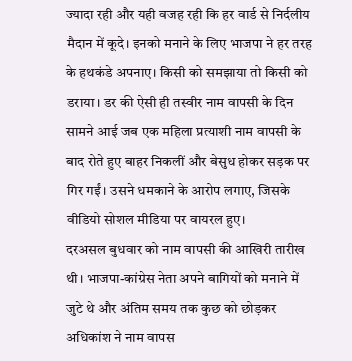ज्यादा रही और यही वजह रही कि हर वार्ड से निर्दलीय मैदान में कूदे। इनको मनाने के लिए भाजपा ने हर तरह के हथकंडे अपनाए। किसी को समझाया तो किसी को डराया। डर की ऐसी ही तस्वीर नाम वापसी के दिन सामने आई जब एक महिला प्रत्याशी नाम वापसी के बाद रोते हुए बाहर निकलीं और बेसुध होकर सड़क पर गिर गईं। उसने धमकाने के आरोप लगाए, जिसके वीडियो सोशल मीडिया पर वायरल हुए।
दरअसल बुधवार को नाम वापसी की आखिरी तारीख थी। भाजपा-कांग्रेस नेता अपने बागियों को मनाने में जुटे थे और अंतिम समय तक कुछ को छोड़कर अधिकांश ने नाम वापस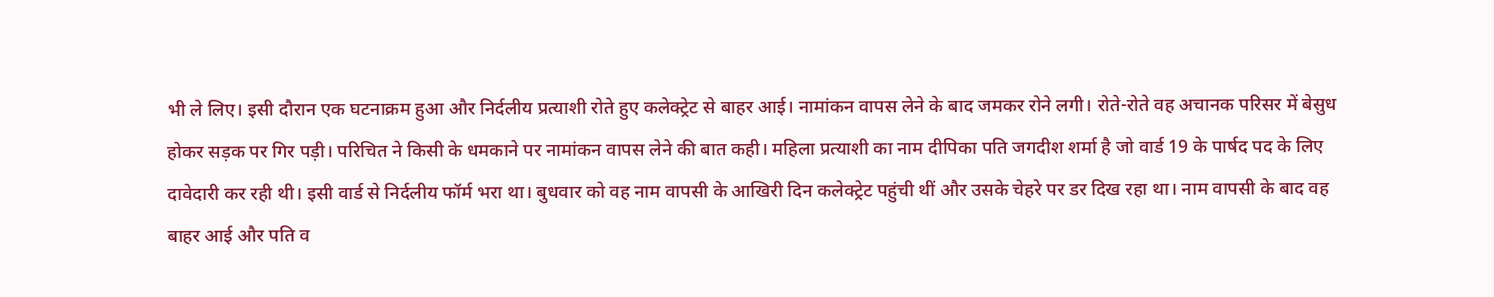भी ले लिए। इसी दौरान एक घटनाक्रम हुआ और निर्दलीय प्रत्याशी रोते हुए कलेक्ट्रेट से बाहर आई। नामांकन वापस लेने के बाद जमकर रोने लगी। रोते-रोते वह अचानक परिसर में बेसुध होकर सड़क पर गिर पड़ी। परिचित ने किसी के धमकाने पर नामांकन वापस लेने की बात कही। महिला प्रत्याशी का नाम दीपिका पति जगदीश शर्मा है जो वार्ड 19 के पार्षद पद के लिए दावेदारी कर रही थी। इसी वार्ड से निर्दलीय फॉर्म भरा था। बुधवार को वह नाम वापसी के आखिरी दिन कलेक्ट्रेट पहुंची थीं और उसके चेहरे पर डर दिख रहा था। नाम वापसी के बाद वह बाहर आई और पति व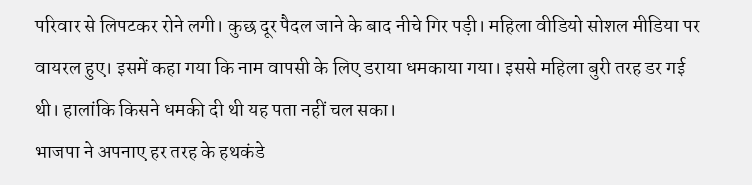परिवार से लिपटकर रोने लगी। कुछ दूर पैदल जाने के बाद नीचे गिर पड़ी। महिला वीडियो सोशल मीडिया पर वायरल हुए। इसमें कहा गया कि नाम वापसी के लिए डराया धमकाया गया। इससे महिला बुरी तरह डर गई थी। हालांकि किसने धमकी दी थी यह पता नहीं चल सका।
भाजपा ने अपनाए हर तरह के हथकंडे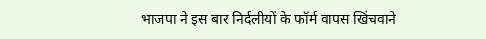भाजपा ने इस बार निर्दलीयों के फॉर्म वापस खिंचवाने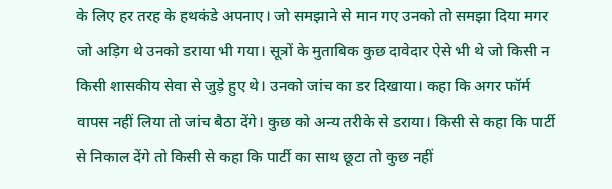के लिए हर तरह के हथकंडे अपनाए। जो समझाने से मान गए उनको तो समझा दिया मगर जो अड़िग थे उनको डराया भी गया। सूत्रों के मुताबिक कुछ दावेदार ऐसे भी थे जो किसी न किसी शासकीय सेवा से जुड़े हुए थे। उनको जांच का डर दिखाया। कहा कि अगर फॉर्म वापस नहीं लिया तो जांच बैठा देंगे। कुछ को अन्य तरीके से डराया। किसी से कहा कि पार्टी से निकाल देंगे तो किसी से कहा कि पार्टी का साथ छूटा तो कुछ नहीं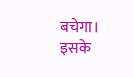बचेगा। इसके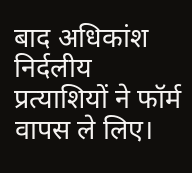बाद अधिकांश निर्दलीय प्रत्याशियों ने फॉर्म वापस ले लिए।